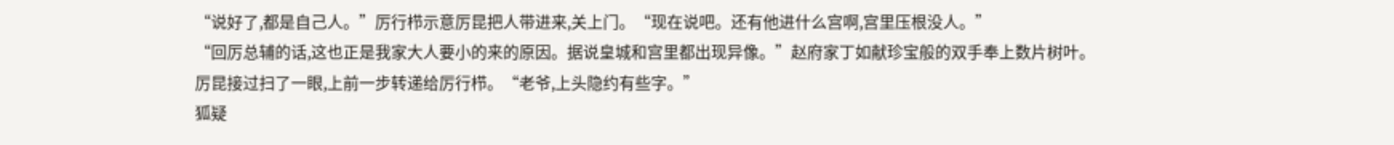“说好了,都是自己人。”厉行栉示意厉昆把人带进来,关上门。“现在说吧。还有他进什么宫啊,宫里压根没人。”
“回厉总辅的话,这也正是我家大人要小的来的原因。据说皇城和宫里都出现异像。”赵府家丁如献珍宝般的双手奉上数片树叶。
厉昆接过扫了一眼,上前一步转递给厉行栉。“老爷,上头隐约有些字。”
狐疑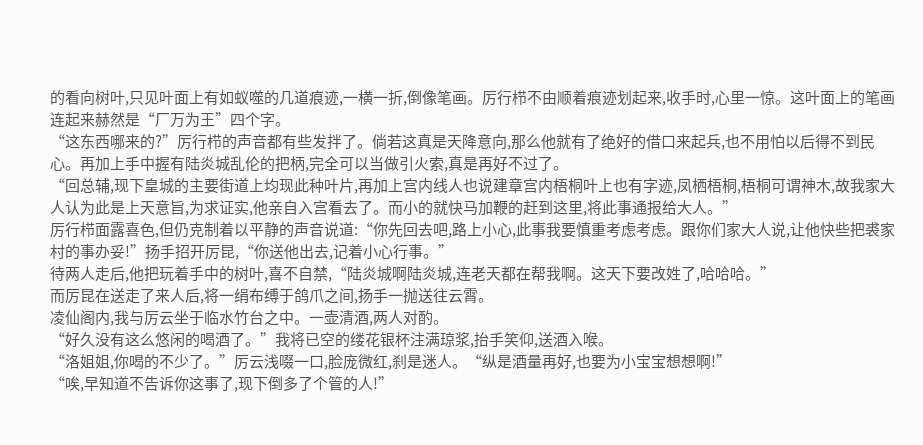的看向树叶,只见叶面上有如蚁噬的几道痕迹,一横一折,倒像笔画。厉行栉不由顺着痕迹划起来,收手时,心里一惊。这叶面上的笔画连起来赫然是“厂万为王”四个字。
“这东西哪来的?”厉行栉的声音都有些发拌了。倘若这真是天降意向,那么他就有了绝好的借口来起兵,也不用怕以后得不到民心。再加上手中握有陆炎城乱伦的把柄,完全可以当做引火索,真是再好不过了。
“回总辅,现下皇城的主要街道上均现此种叶片,再加上宫内线人也说建章宫内梧桐叶上也有字迹,凤栖梧桐,梧桐可谓神木,故我家大人认为此是上天意旨,为求证实,他亲自入宫看去了。而小的就快马加鞭的赶到这里,将此事通报给大人。”
厉行栉面露喜色,但仍克制着以平静的声音说道:“你先回去吧,路上小心,此事我要慎重考虑考虑。跟你们家大人说,让他快些把裘家村的事办妥!”扬手招开厉昆,“你送他出去,记着小心行事。”
待两人走后,他把玩着手中的树叶,喜不自禁,“陆炎城啊陆炎城,连老天都在帮我啊。这天下要改姓了,哈哈哈。”
而厉昆在送走了来人后,将一绢布缚于鸽爪之间,扬手一抛送往云霄。
凌仙阁内,我与厉云坐于临水竹台之中。一壶清酒,两人对酌。
“好久没有这么悠闲的喝酒了。”我将已空的缕花银杯注满琼浆,抬手笑仰,送酒入喉。
“洛姐姐,你喝的不少了。”厉云浅啜一口,脸庞微红,刹是迷人。“纵是酒量再好,也要为小宝宝想想啊!”
“唉,早知道不告诉你这事了,现下倒多了个管的人!”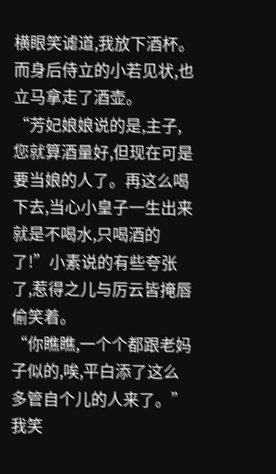横眼笑谑道,我放下酒杯。而身后侍立的小若见状,也立马拿走了酒壶。
“芳妃娘娘说的是,主子,您就算酒量好,但现在可是要当娘的人了。再这么喝下去,当心小皇子一生出来就是不喝水,只喝酒的了!”小素说的有些夸张了,惹得之儿与厉云皆掩唇偷笑着。
“你瞧瞧,一个个都跟老妈子似的,唉,平白添了这么多管自个儿的人来了。”我笑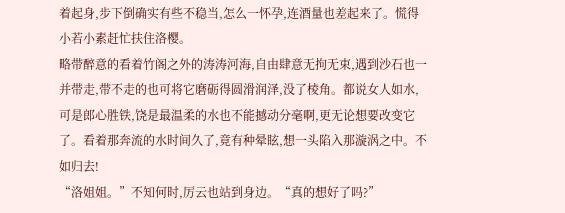着起身,步下倒确实有些不稳当,怎么一怀孕,连酒量也差起来了。慌得小若小素赶忙扶住洛樱。
略带醉意的看着竹阁之外的涛涛河海,自由肆意无拘无束,遇到沙石也一并带走,带不走的也可将它磨砺得圆滑润泽,没了棱角。都说女人如水,可是郎心胜铁,饶是最温柔的水也不能撼动分毫啊,更无论想要改变它了。看着那奔流的水时间久了,竟有种晕眩,想一头陷入那漩涡之中。不如归去!
“洛姐姐。”不知何时,厉云也站到身边。“真的想好了吗?”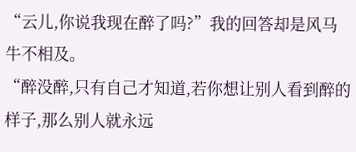“云儿,你说我现在醉了吗?”我的回答却是风马牛不相及。
“醉没醉,只有自己才知道,若你想让别人看到醉的样子,那么别人就永远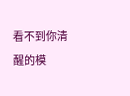看不到你清醒的模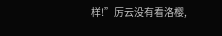样!”厉云没有看洛樱,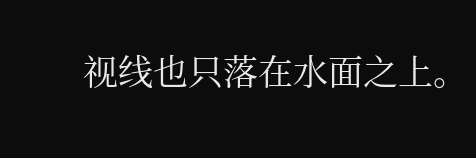视线也只落在水面之上。